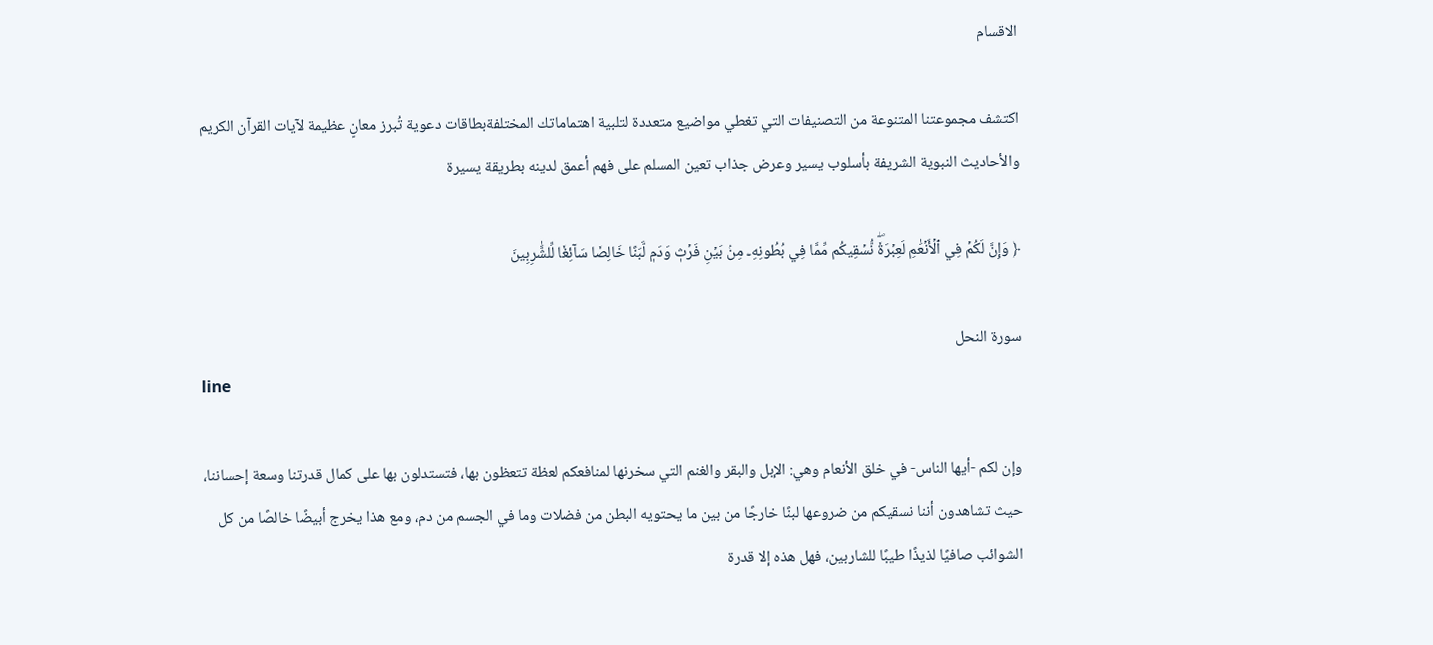الاقسام

اكتشف مجموعتنا المتنوعة من التصنيفات التي تغطي مواضيع متعددة لتلبية اهتماماتك المختلفةبطاقات دعوية تُبرز معانٍ عظيمة لآيات القرآن الكريم والأحاديث النبوية الشريفة بأسلوب يسير وعرض جذاب تعين المسلم على فهم أعمق لدينه بطريقة يسيرة

﴿ وَإِنَّ لَكُمۡ فِي ٱلۡأَنۡعَٰمِ لَعِبۡرَةٗۖ نُّسۡقِيكُم مِّمَّا فِي بُطُونِهِۦ مِنۢ بَيۡنِ فَرۡثٖ وَدَمٖ لَّبَنًا خَالِصٗا سَآئِغٗا لِّلشَّٰرِبِينَ

سورة النحل
line

وإن لكم -أيها الناس- في خلق الأنعام وهي: الإبل والبقر والغنم التي سخرنها لمنافعكم لعظة تتعظون بها، فتستدلون بها على كمال قدرتنا وسعة إحساننا، حيث تشاهدون أننا نسقيكم من ضروعها لبنًا خارجًا من بين ما يحتويه البطن من فضلات وما في الجسم من دم، ومع هذا يخرج أبيضًا خالصًا من كل الشوائب صافيًا لذيذًا طيبًا للشاربين، فهل هذه إلا قدرة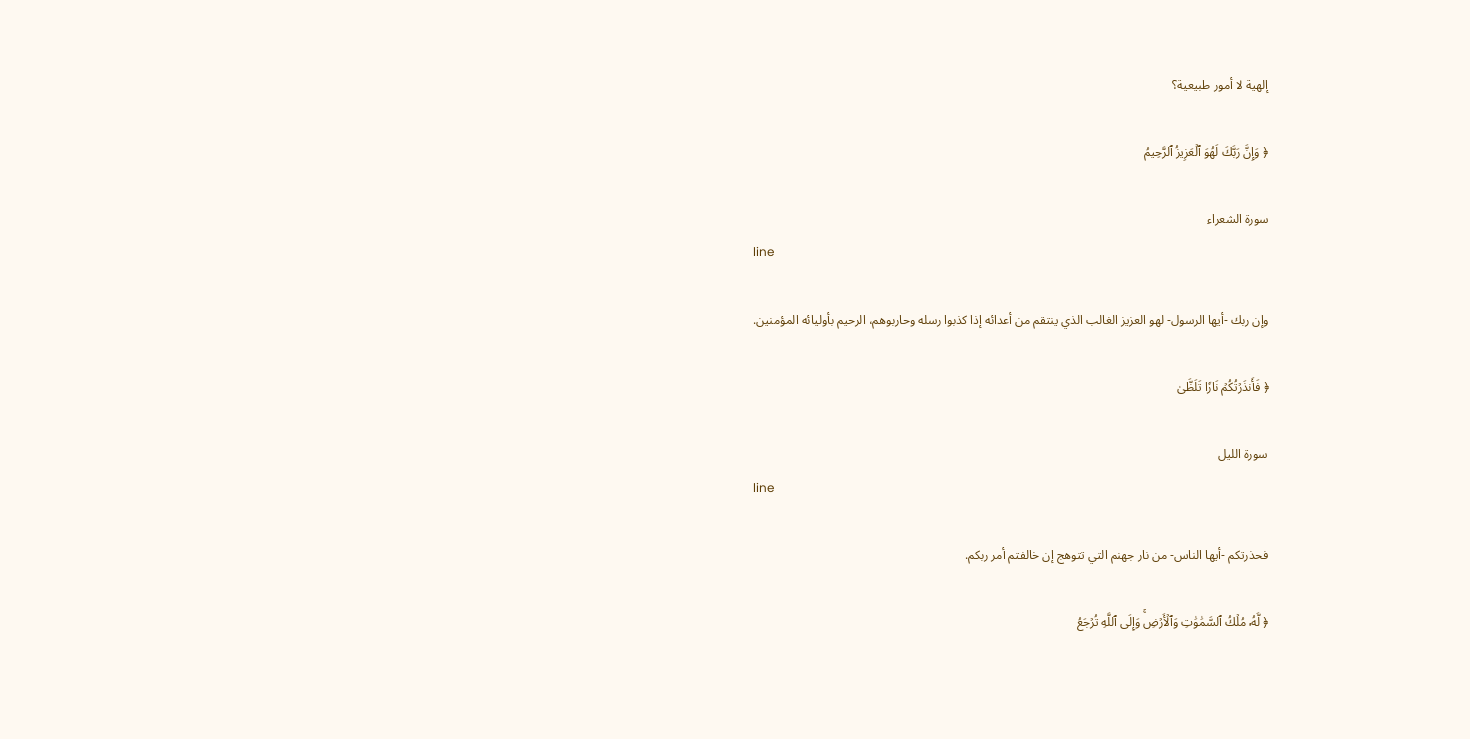إلهية لا أمور طبيعية؟

﴿ وَإِنَّ رَبَّكَ لَهُوَ ٱلۡعَزِيزُ ٱلرَّحِيمُ

سورة الشعراء
line

وإن ربك -أيها الرسول- لهو العزيز الغالب الذي ينتقم من أعدائه إذا كذبوا رسله وحاربوهم، الرحيم بأوليائه المؤمنين.

﴿ فَأَنذَرۡتُكُمۡ نَارٗا تَلَظَّىٰ

سورة الليل
line

فحذرتكم -أيها الناس- من نار جهنم التي تتوهج إن خالفتم أمر ربكم.

﴿ لَّهُۥ مُلۡكُ ٱلسَّمَٰوَٰتِ وَٱلۡأَرۡضِۚ وَإِلَى ٱللَّهِ تُرۡجَعُ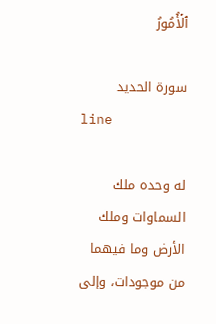ٱلۡأُمُورُ

سورة الحديد
line

له وحده ملك السماوات وملك الأرض وما فيهما من موجودات، وإلى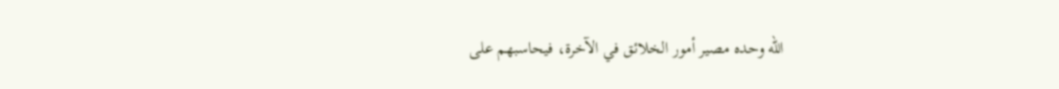الله وحده مصير أمور الخلائق في الآخرة، فيحاسبهم على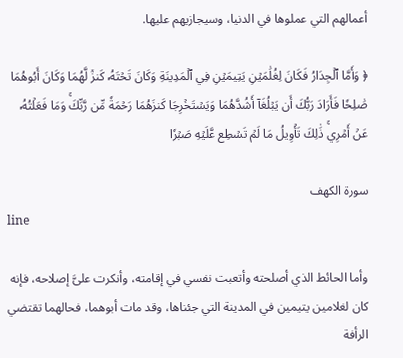أعمالهم التي عملوها في الدنيا، وسيجازيهم عليها.

﴿ وَأَمَّا ٱلۡجِدَارُ فَكَانَ لِغُلَٰمَيۡنِ يَتِيمَيۡنِ فِي ٱلۡمَدِينَةِ وَكَانَ تَحۡتَهُۥ كَنزٞ لَّهُمَا وَكَانَ أَبُوهُمَا صَٰلِحٗا فَأَرَادَ رَبُّكَ أَن يَبۡلُغَآ أَشُدَّهُمَا وَيَسۡتَخۡرِجَا كَنزَهُمَا رَحۡمَةٗ مِّن رَّبِّكَۚ وَمَا فَعَلۡتُهُۥ عَنۡ أَمۡرِيۚ ذَٰلِكَ تَأۡوِيلُ مَا لَمۡ تَسۡطِع عَّلَيۡهِ صَبۡرٗا

سورة الكهف
line

وأما الحائط الذي أصلحته وأتعبت نفسي في إقامته، وأنكرت علىَّ إصلاحه، فإنه كان لغلامين يتيمين في المدينة التي جئناها، وقد مات أبوهما، فحالهما تقتضي الرأفة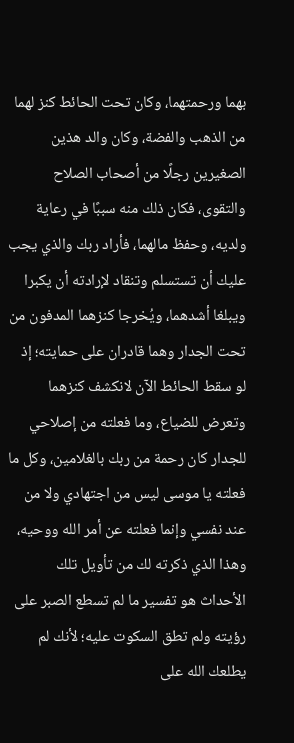بهما ورحمتهما، وكان تحت الحائط كنز لهما من الذهب والفضة، وكان والد هذين الصغيرين رجلًا من أصحاب الصلاح والتقوى، فكان ذلك منه سببًا في رعاية ولديه، وحفظ مالهما، فأراد ربك والذي يجب عليك أن تستسلم وتنقاد لإرادته أن يكبرا ويبلغا أشدهما، ويُخرجا كنزهما المدفون من تحت الجدار وهما قادران على حمايته؛ إذ لو سقط الحائط الآن لانكشف كنزهما وتعرض للضياع، وما فعلته من إصلاحي للجدار كان رحمة من ربك بالغلامين، وكل ما فعلته يا موسى ليس من اجتهادي ولا من عند نفسي وإنما فعلته عن أمر الله ووحيه، وهذا الذي ذكرته لك من تأويل تلك الأحداث هو تفسير ما لم تسطع الصبر على رؤيته ولم تطق السكوت عليه؛ لأنك لم يطلعك الله على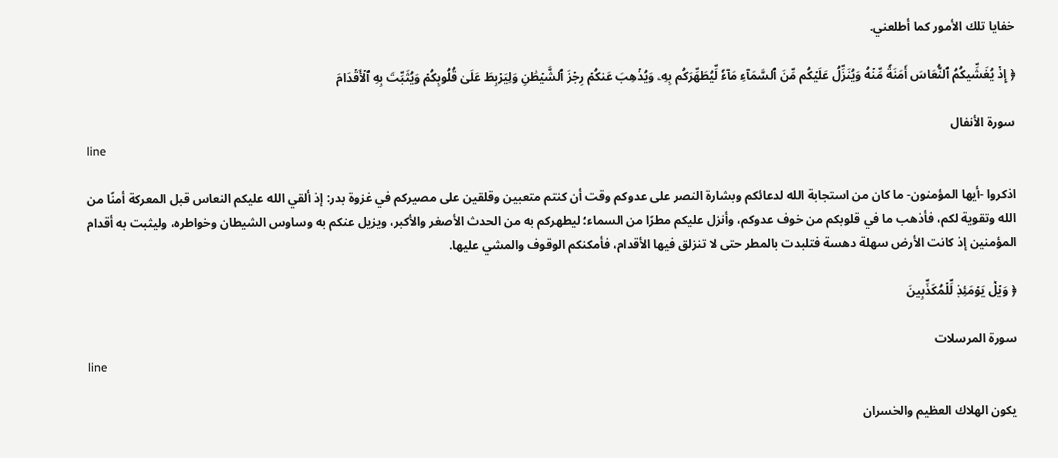خفايا تلك الأمور كما أطلعني.

﴿ إِذۡ يُغَشِّيكُمُ ٱلنُّعَاسَ أَمَنَةٗ مِّنۡهُ وَيُنَزِّلُ عَلَيۡكُم مِّنَ ٱلسَّمَآءِ مَآءٗ لِّيُطَهِّرَكُم بِهِۦ وَيُذۡهِبَ عَنكُمۡ رِجۡزَ ٱلشَّيۡطَٰنِ وَلِيَرۡبِطَ عَلَىٰ قُلُوبِكُمۡ وَيُثَبِّتَ بِهِ ٱلۡأَقۡدَامَ

سورة الأنفال
line

اذكروا -أيها المؤمنون- ما كان من استجابة الله لدعائكم وبشارة النصر على عدوكم وقت أن كنتم متعبين وقلقين على مصيركم في غزوة بدر: إذ ألقي الله عليكم النعاس قبل المعركة أمنًا من الله وتقوية لكم، فأذهب ما في قلوبكم من خوف عدوكم، وأنزل عليكم مطرًا من السماء؛ ليطهركم به من الحدث الأصغر والأكبر، ويزيل عنكم به وساوس الشيطان وخواطره، وليثبت به أقدام المؤمنين إذ كانت الأرض سهلة دهسة فتلبدت بالمطر حتى لا تنزلق فيها الأقدام، فأمكنكم الوقوف والمشي عليها.

﴿ وَيۡلٞ يَوۡمَئِذٖ لِّلۡمُكَذِّبِينَ

سورة المرسلات
line

يكون الهلاك العظيم والخسران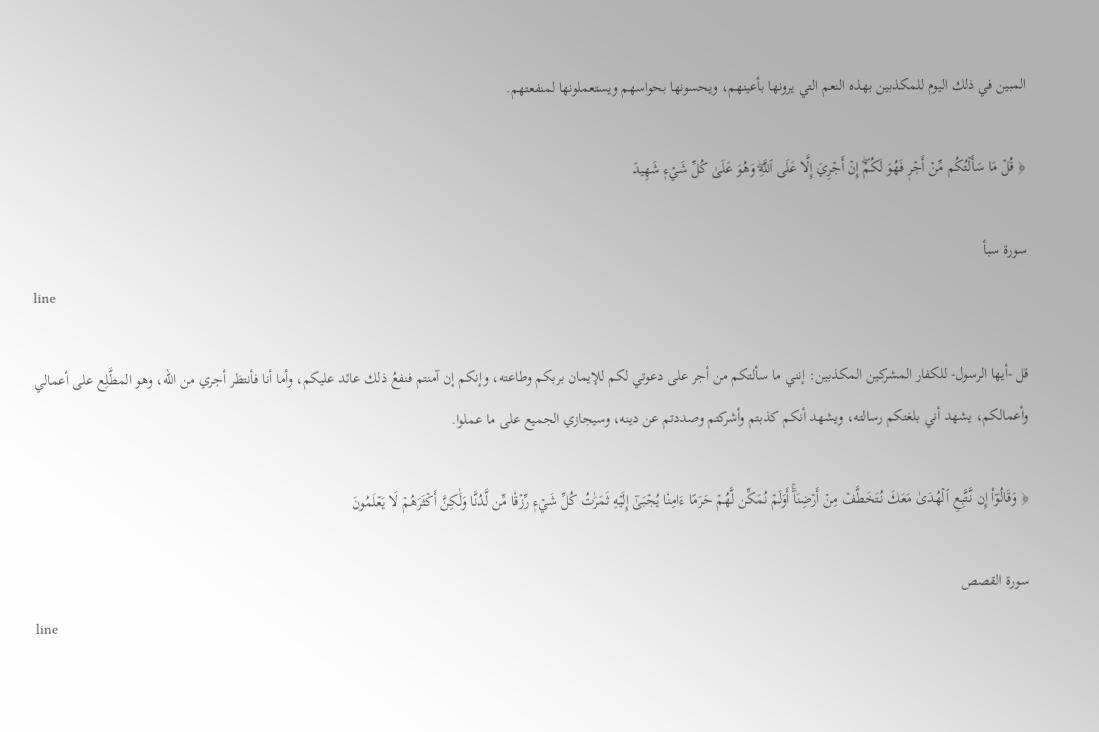المبين في ذلك اليوم للمكذبين بهذه النعم التي يرونها بأعينهم، ويحسونها بحواسهم ويستعملونها لمنفعتهم.

﴿ قُلۡ مَا سَأَلۡتُكُم مِّنۡ أَجۡرٖ فَهُوَ لَكُمۡۖ إِنۡ أَجۡرِيَ إِلَّا عَلَى ٱللَّهِۖ وَهُوَ عَلَىٰ كُلِّ شَيۡءٖ شَهِيدٞ

سورة سبأ
line

قل -أيها الرسول- للكفار المشركين المكذبين: إنني ما سألتكم من أجر على دعوتي لكم للإيمان بربكم وطاعته، وإنكم إن آمنتم فنفعُ ذلك عائد عليكم، وأما أنا فأنتظر أجري من الله، وهو المطَّلِع على أعمالي وأعمالكم، يشهد أني بلغتكم رسالته، ويشهد أنكم كذبتم وأشركتم وصددتم عن دينه، وسيجازي الجميع على ما عملوا.

﴿ وَقَالُوٓاْ إِن نَّتَّبِعِ ٱلۡهُدَىٰ مَعَكَ نُتَخَطَّفۡ مِنۡ أَرۡضِنَآۚ أَوَلَمۡ نُمَكِّن لَّهُمۡ حَرَمًا ءَامِنٗا يُجۡبَىٰٓ إِلَيۡهِ ثَمَرَٰتُ كُلِّ شَيۡءٖ رِّزۡقٗا مِّن لَّدُنَّا وَلَٰكِنَّ أَكۡثَرَهُمۡ لَا يَعۡلَمُونَ

سورة القصص
line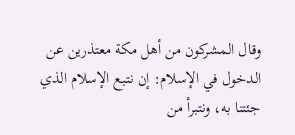وقال المشركون من أهل مكة معتذرين عن الدخول في الإسلام: إن نتبع الإسلام الذي جئتنا به، ونتبرأ من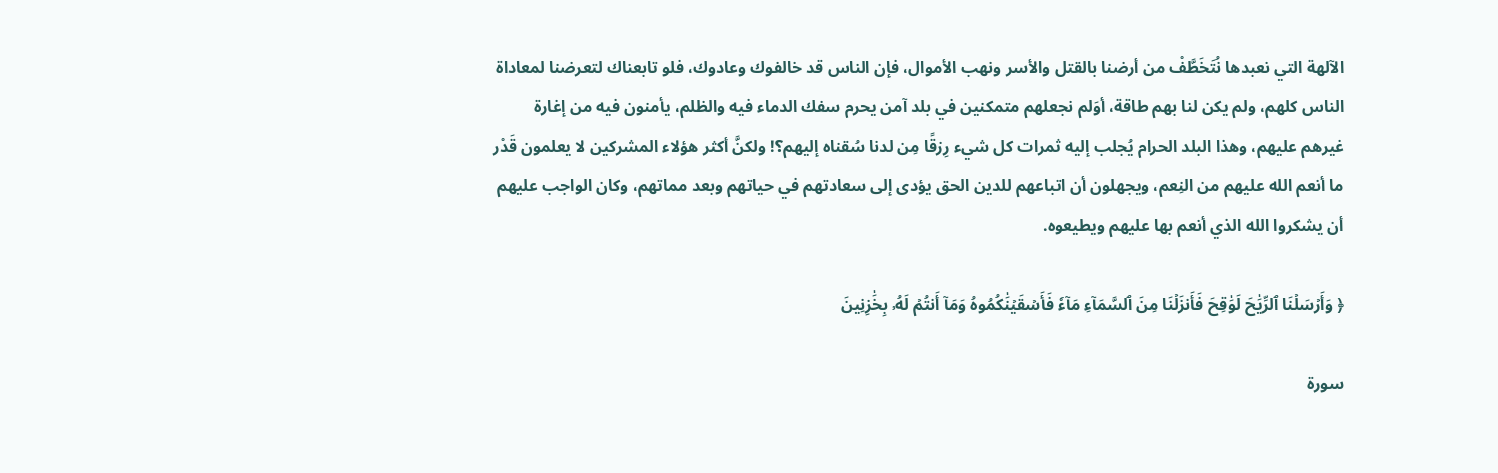الآلهة التي نعبدها نُتَخَطَّفْ من أرضنا بالقتل والأسر ونهب الأموال، فإن الناس قد خالفوك وعادوك، فلو تابعناك لتعرضنا لمعاداة الناس كلهم، ولم يكن لنا بهم طاقة، أوَلم نجعلهم متمكنين في بلد آمن يحرم سفك الدماء فيه والظلم، يأمنون فيه من إغارة غيرهم عليهم، وهذا البلد الحرام يُجلب إليه ثمرات كل شيء رِزقًا مِن لدنا سُقناه إليهم؟! ولكنَّ أكثر هؤلاء المشركين لا يعلمون قَدْر ما أنعم الله عليهم من النِعم، ويجهلون أن اتباعهم للدين الحق يؤدى إلى سعادتهم في حياتهم وبعد مماتهم، وكان الواجب عليهم أن يشكروا الله الذي أنعم بها عليهم ويطيعوه.

﴿ وَأَرۡسَلۡنَا ٱلرِّيَٰحَ لَوَٰقِحَ فَأَنزَلۡنَا مِنَ ٱلسَّمَآءِ مَآءٗ فَأَسۡقَيۡنَٰكُمُوهُ وَمَآ أَنتُمۡ لَهُۥ بِخَٰزِنِينَ

سورة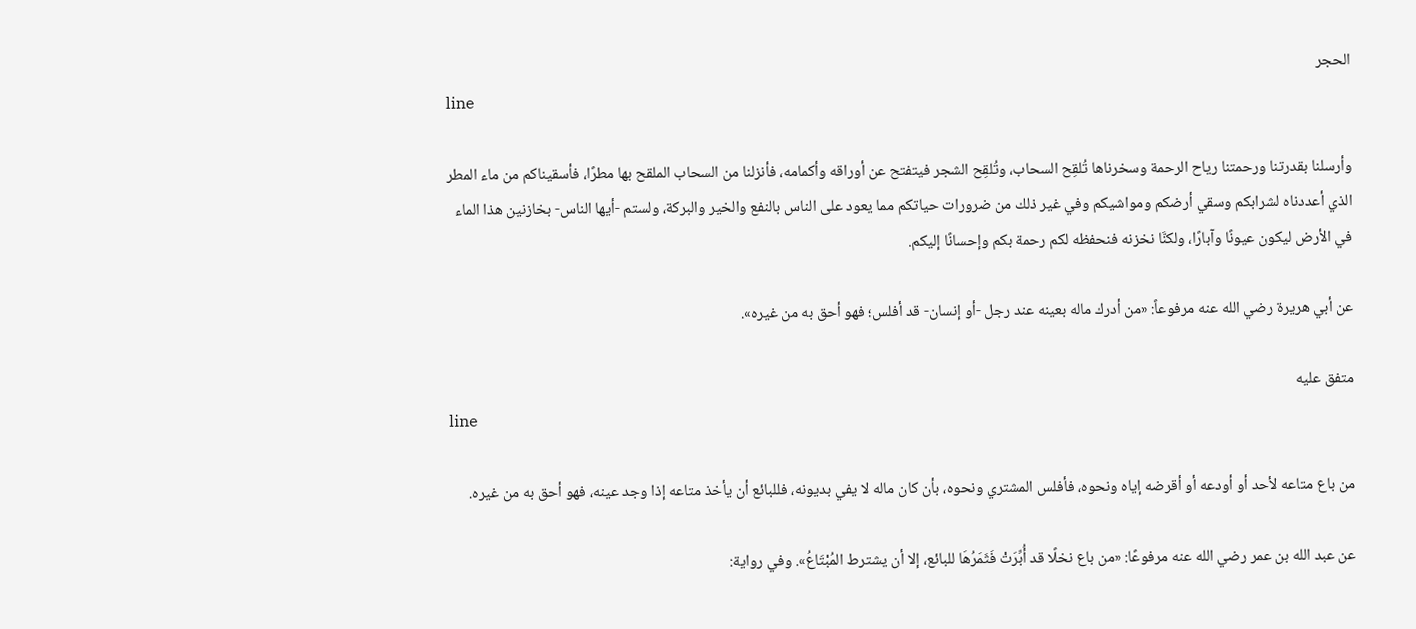الحجر
line

وأرسلنا بقدرتنا ورحمتنا رياح الرحمة وسخرناها تُلقِح السحاب، وتُلقِح الشجر فيتفتح عن أوراقه وأكمامه، فأنزلنا من السحاب الملقح بها مطرًا، فأسقيناكم من ماء المطر الذي أعددناه لشرابكم وسقي أرضكم ومواشيكم وفي غير ذلك من ضرورات حياتكم مما يعود على الناس بالنفع والخير والبركة، ولستم -أيها الناس- بخازنين هذا الماء في الأرض ليكون عيونًا وآبارًا، ولكنَّا نخزنه فنحفظه لكم رحمة بكم وإحسانًا إليكم.

عن أبي هريرة رضي الله عنه مرفوعاً: «من أدرك ماله بعينه عند رجل -أو إنسان- قد أفلس؛ فهو أحق به من غيره».

متفق عليه
line

من باع متاعه لأحد أو أودعه أو أقرضه إياه ونحوه، فأفلس المشتري ونحوه، بأن كان ماله لا يفي بديونه، فللبائع أن يأخذ متاعه إذا وجد عينه، فهو أحق به من غيره.

عن عبد الله بن عمر رضي الله عنه مرفوعًا: «من باع نخلًا قد أُبِّرَتْ فَثَمَرُهَا للبائع، إلا أن يشترط المُبْتَاعُ». وفي رواية: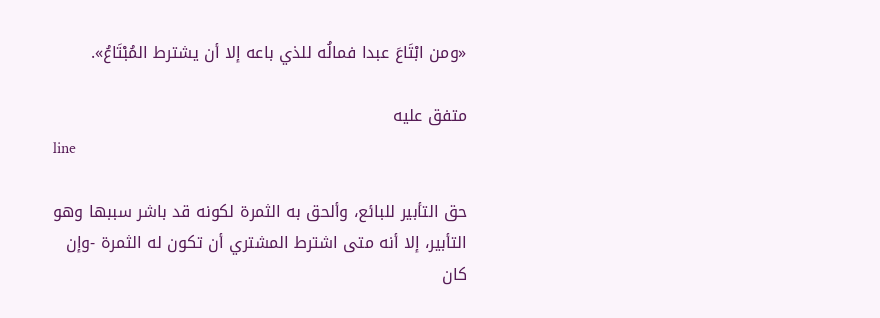«ومن ابْتَاعَ عبدا فمالُه للذي باعه إلا أن يشترط المُبْتَاعُ».

متفق عليه
line

حق التأبير للبائع، وألحق به الثمرة لكونه قد باشر سببها وهو التأبير، إلا أنه متى اشترط المشتري أن تكون له الثمرة -وإن كان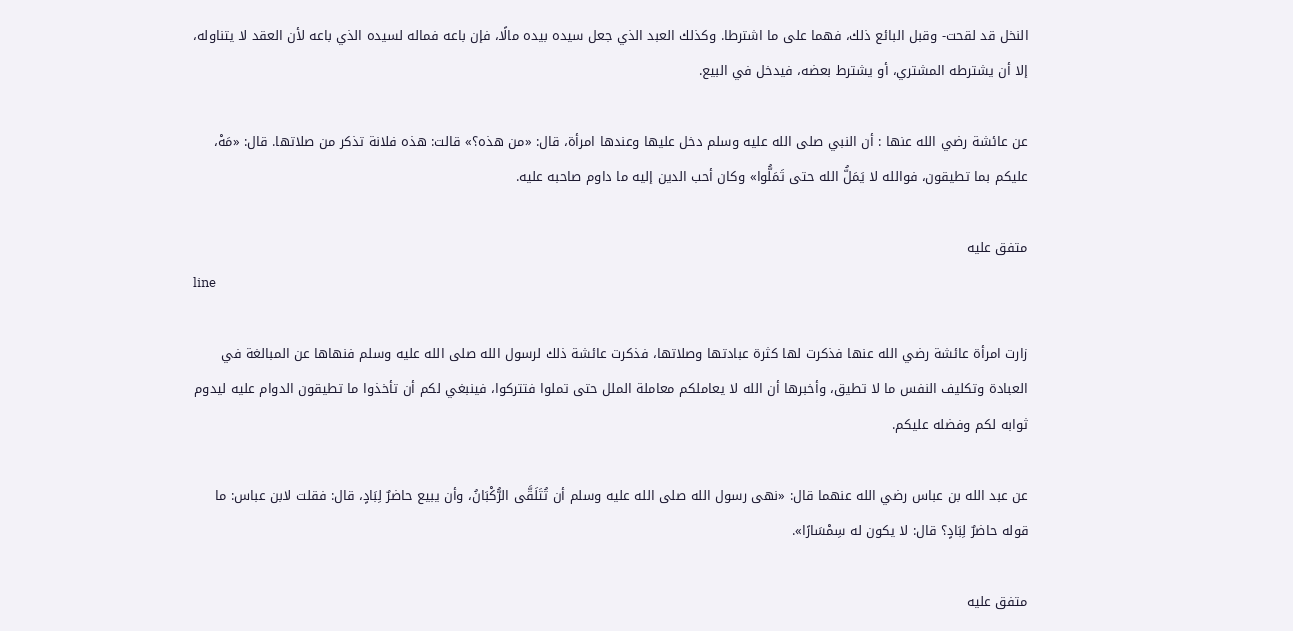النخل قد لقحت- وقبل البائع ذلك، فهما على ما اشترطا. وكذلك العبد الذي جعل سيده بيده مالًا، فإن باعه فماله لسيده الذي باعه لأن العقد لا يتناوله، إلا أن يشترطه المشتري، أو يشترط بعضه، فيدخل في البيع.

عن عائشة رضي الله عنها : أن النبي صلى الله عليه وسلم دخل عليها وعندها امرأة، قال: «من هذه؟» قالت: هذه فلانة تذكر من صلاتها. قال: «مَهْ، عليكم بما تطيقون، فوالله لا يَمَلُّ الله حتى تَمَلُّوا» وكان أحب الدين إليه ما داوم صاحبه عليه.

متفق عليه
line

زارت امرأة عائشة رضي الله عنها فذكرت لها كثرة عبادتها وصلاتها، فذكرت عائشة ذلك لرسول الله صلى الله عليه وسلم فنهاها عن المبالغة في العبادة وتكليف النفس ما لا تطيق، وأخبرها أن الله لا يعاملكم معاملة الملل حتى تملوا فتتركوا، فينبغي لكم أن تأخذوا ما تطيقون الدوام عليه ليدوم ثوابه لكم وفضله عليكم.

عن عبد الله بن عباس رضي الله عنهما قال: «نهى رسول الله صلى الله عليه وسلم أن تُتَلَقَّى الرُّكْبَانُ، وأن يبيع حاضرٌ لِبَادٍ، قال: فقلت لابن عباس: ما قوله حاضرٌ لِبَادٍ؟ قال: لا يكون له سِمْسَارًا».

متفق عليه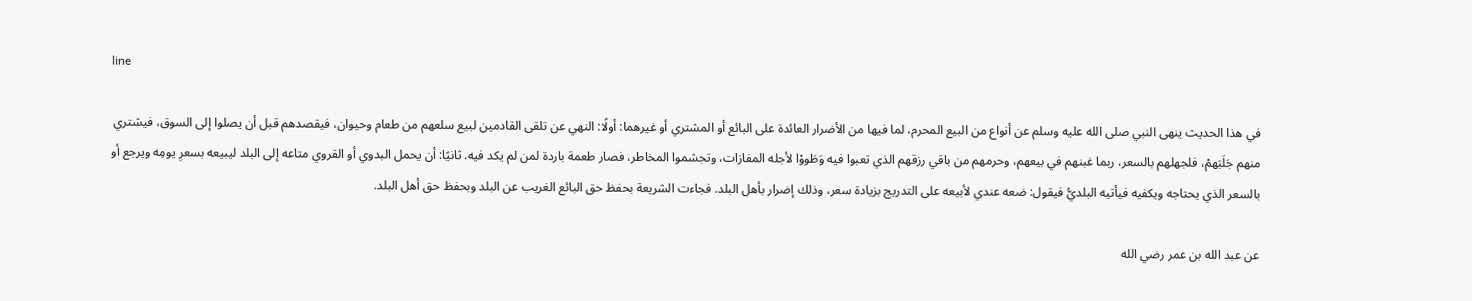line

في هذا الحديث ينهى النبي صلى الله عليه وسلم عن أنواع من البيع المحرم، لما فيها من الأضرار العائدة على البائع أو المشتري أو غيرهما: أولًا: النهي عن تلقى القادمين لبيع سلعهم من طعام وحيوان، فيقصدهم قبل أن يصلوا إلى السوق، فيشتري منهم جَلَبَهمْ، فلجهلهم بالسعر، ربما غبنهم في بيعهم، وحرمهم من باقي رزقهم الذي تعبوا فيه وَطَووْا لأجله المفازات، وتجشموا المخاطر، فصار طعمة باردة لمن لم يكد فيه. ثانيًا: أن يحمل البدوي أو القروي متاعه إلى البلد ليبيعه بسعرِ يومِه ويرجع أو بالسعر الذي يحتاجه ويكفيه فيأتيه البلديُّ فيقول: ضعه عندي لأبيعه على التدريج بزيادة سعر، وذلك إضرار بأهل البلد. فجاءت الشريعة بحفظ حق البائع الغريب عن البلد وبحفظ حق أهل البلد.

عن عبد الله بن عمر رضي الله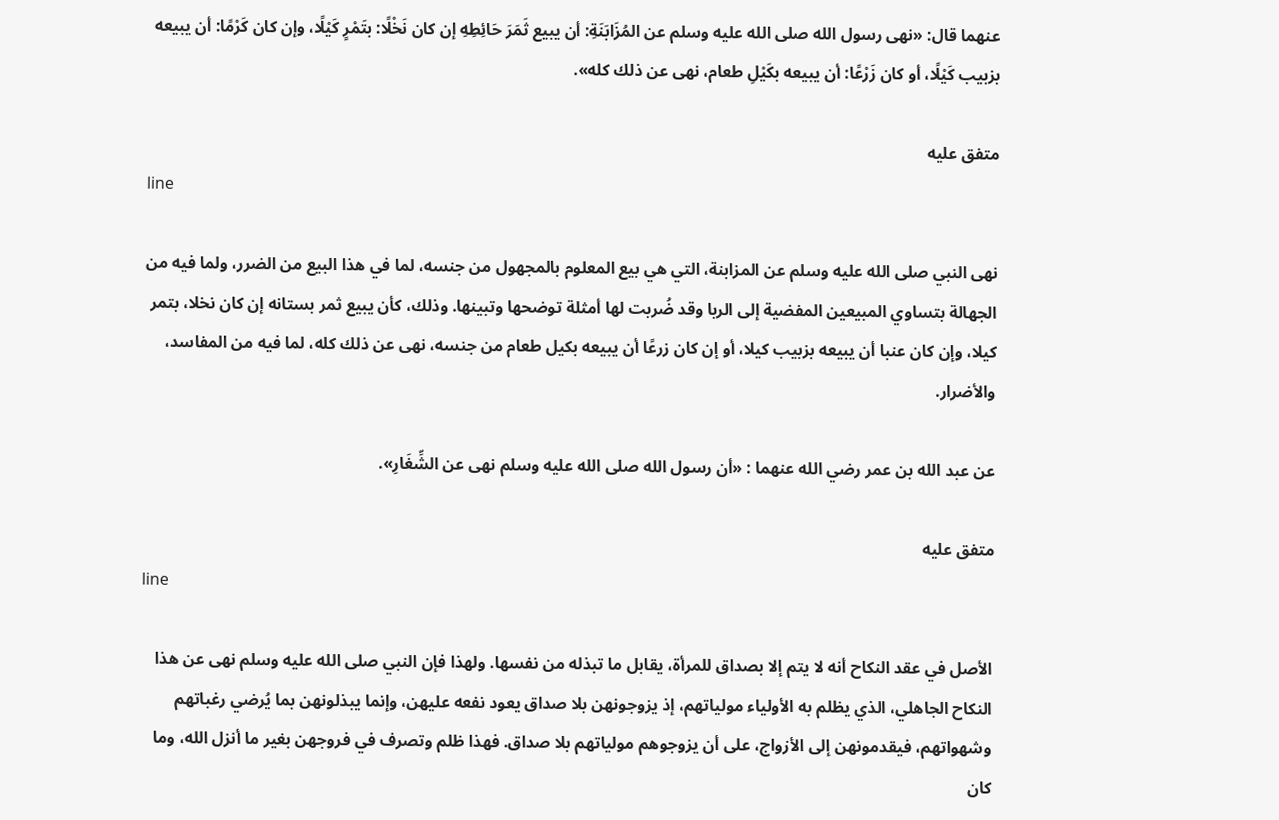عنهما قال: «نهى رسول الله صلى الله عليه وسلم عن المُزَابَنَةِ: أن يبيع ثَمَرَ حَائِطِهِ إن كان نَخْلًا: بتَمْرٍ كَيْلًا، وإن كان كَرْمًا: أن يبيعه بزبيب كَيْلًا، أو كان زَرْعًا: أن يبيعه بكَيْلِ طعام، نهى عن ذلك كله».

متفق عليه
line

نهى النبي صلى الله عليه وسلم عن المزابنة، التي هي بيع المعلوم بالمجهول من جنسه، لما في هذا البيع من الضرر، ولما فيه من الجهالة بتساوي المبيعين المفضية إلى الربا وقد ضُربت لها أمثلة توضحها وتبينها. وذلك، كأن يبيع ثمر بستانه إن كان نخلا، بتمر كيلا، وإن كان عنبا أن يبيعه بزبيب كيلا، أو إن كان زرعًا أن يبيعه بكيل طعام من جنسه، نهى عن ذلك كله، لما فيه من المفاسد، والأضرار.

عن عبد الله بن عمر رضي الله عنهما : «أن رسول الله صلى الله عليه وسلم نهى عن الشِّغَارِ».

متفق عليه
line

الأصل في عقد النكاح أنه لا يتم إلا بصداق للمرأة، يقابل ما تبذله من نفسها. ولهذا فإن النبي صلى الله عليه وسلم نهى عن هذا النكاح الجاهلي، الذي يظلم به الأولياء مولياتهم، إذ يزوجونهن بلا صداق يعود نفعه عليهن، وإنما يبذلونهن بما يُرضي رغباتهم وشهواتهم، فيقدمونهن إلى الأزواج، على أن يزوجوهم مولياتهم بلا صداق. فهذا ظلم وتصرف في فروجهن بغير ما أنزل الله، وما كان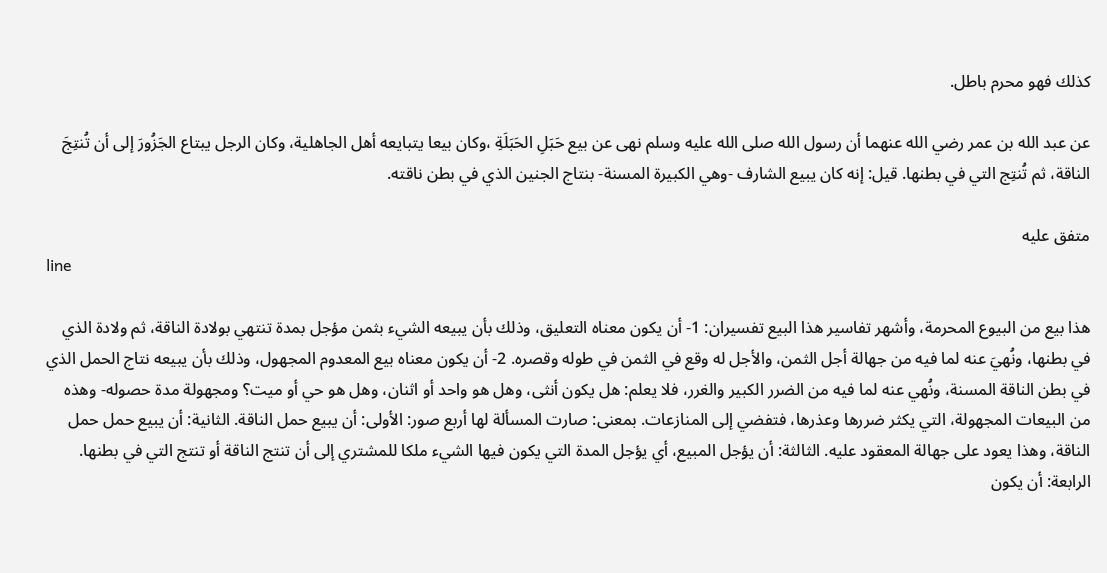كذلك فهو محرم باطل.

عن عبد الله بن عمر رضي الله عنهما أن رسول الله صلى الله عليه وسلم نهى عن بيع حَبَلِ الحَبَلَةِ ،وكان بيعا يتبايعه أهل الجاهلية، وكان الرجل يبتاع الجَزُورَ إلى أن تُنتِجَ الناقة، ثم تُنتِج التي في بطنها. قيل: إنه كان يبيع الشارف -وهي الكبيرة المسنة- بنتاج الجنين الذي في بطن ناقته.

متفق عليه
line

هذا بيع من البيوع المحرمة، وأشهر تفاسير هذا البيع تفسيران: 1- أن يكون معناه التعليق، وذلك بأن يبيعه الشيء بثمن مؤجل بمدة تنتهي بولادة الناقة، ثم ولادة الذي في بطنها، ونُهيَ عنه لما فيه من جهالة أجل الثمن، والأجل له وقع في الثمن في طوله وقصره. 2- أن يكون معناه بيع المعدوم المجهول، وذلك بأن يبيعه نتاج الحمل الذي في بطن الناقة المسنة، ونُهي عنه لما فيه من الضرر الكبير والغرر، فلا يعلم: هل يكون أنثى، وهل هو واحد أو اثنان، وهل هو حي أو ميت؟ ومجهولة مدة حصوله- وهذه من البيعات المجهولة، التي يكثر ضررها وعذرها، فتفضي إلى المنازعات. بمعنى: صارت المسألة لها أربع صور: الأولى: أن يبيع حمل الناقة. الثانية: أن يبيع حمل حمل الناقة، وهذا يعود على جهالة المعقود عليه. الثالثة: أن يؤجل المبيع، أي يؤجل المدة التي يكون فيها الشيء ملكا للمشتري إلى أن تنتج الناقة أو تنتج التي في بطنها. الرابعة: أن يكون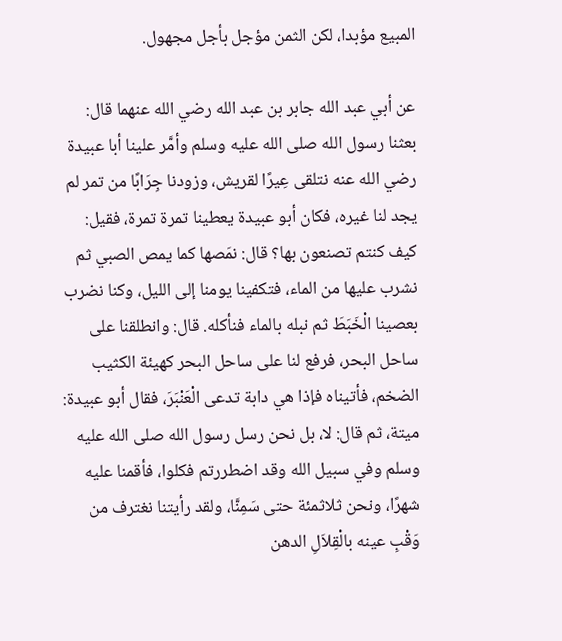المبيع مؤبدا، لكن الثمن مؤجل بأجل مجهول.

عن أبي عبد الله جابر بن عبد الله رضي الله عنهما قال: بعثنا رسول الله صلى الله عليه وسلم وأمَّر علينا أبا عبيدة رضي الله عنه نتلقى عِيرًا لقريش، وزودنا جِرَابًا من تمر لم يجد لنا غيره، فكان أبو عبيدة يعطينا تمرة تمرة، فقيل: كيف كنتم تصنعون بها؟ قال: نمَصها كما يمص الصبي ثم نشرب عليها من الماء، فتكفينا يومنا إلى الليل، وكنا نضرب بعصينا الْخَبَطَ ثم نبله بالماء فنأكله. قال: وانطلقنا على ساحل البحر، فرفع لنا على ساحل البحر كهيئة الكثيب الضخم، فأتيناه فإذا هي دابة تدعى الْعَنْبَرَ، فقال أبو عبيدة: ميتة، ثم قال: لا، بل نحن رسل رسول الله صلى الله عليه وسلم وفي سبيل الله وقد اضطررتم فكلوا، فأقمنا عليه شهرًا، ونحن ثلاثمئة حتى سَمِنَّا، ولقد رأيتنا نغترف من وَقْبِ عينه بالْقِلاَلِ الدهن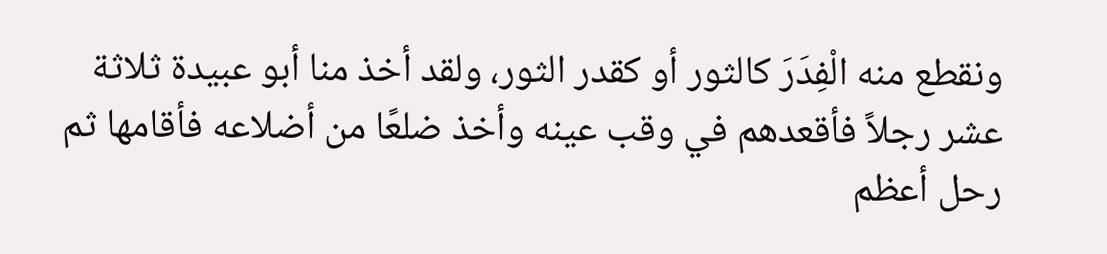ونقطع منه الْفِدَرَ كالثور أو كقدر الثور، ولقد أخذ منا أبو عبيدة ثلاثة عشر رجلاً فأقعدهم في وقب عينه وأخذ ضلعًا من أضلاعه فأقامها ثم رحل أعظم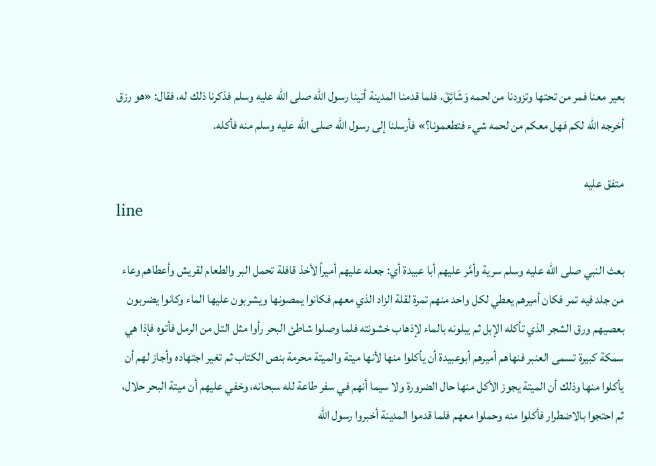بعير معنا فمر من تحتها وتزودنا من لحمه وَشَائِقَ، فلما قدمنا المدينة أتينا رسول الله صلى الله عليه وسلم فذكرنا ذلك له، فقال: «هو رزق أخرجه الله لكم فهل معكم من لحمه شيء فتطعمونا؟» فأرسلنا إلى رسول الله صلى الله عليه وسلم منه فأكله.

متفق عليه
line

بعث النبي صلى الله عليه وسلم سرية وأمَّر عليهم أبا عبيدة أي: جعله عليهم أميراً لأخذ قافلة تحمل البر والطعام لقريش وأعطاهم وعاء من جلد فيه تمر فكان أميرهم يعطي لكل واحد منهم تمرة لقلة الزاد الذي معهم فكانوا يمصونها ويشربون عليها الماء وكانوا يضربون بعصيهم ورق الشجر الذي تأكله الإبل ثم يبلونه بالماء لإذهاب خشونته فلما وصلوا شاطئ البحر رأوا مثل التل من الرمل فأتوه فإذا هي سمكة كبيرة تسمى العنبر فنهاهم أميرهم أبوعبيدة أن يأكلوا منها لأنها ميتة والميتة محرمة بنص الكتاب ثم تغير اجتهاده وأجاز لهم أن يأكلوا منها وذلك أن الميتة يجوز الأكل منها حال الضرورة ولا سيما أنهم في سفر طاعة لله سبحانه، وخفي عليهم أن ميتة البحر حلال، ثم احتجوا بالاضطرار فأكلوا منه وحملوا معهم فلما قدموا المدينة أخبروا رسول الله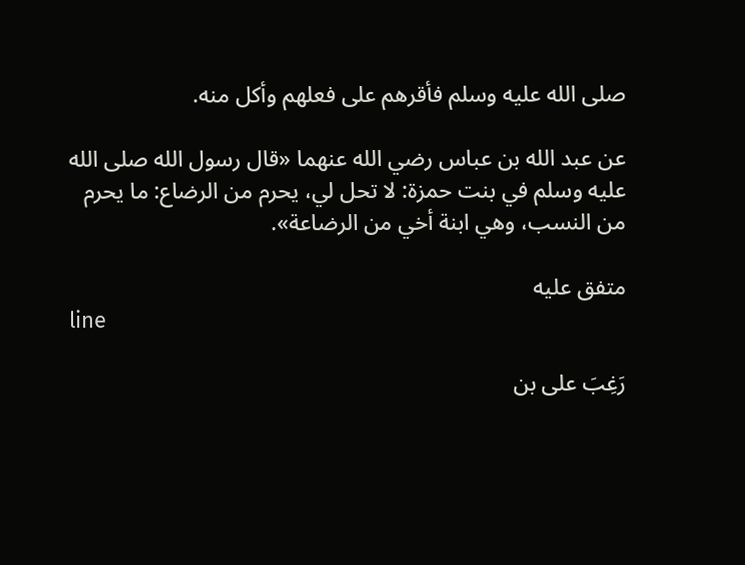صلى الله عليه وسلم فأقرهم على فعلهم وأكل منه.

عن عبد الله بن عباس رضي الله عنهما «قال رسول الله صلى الله عليه وسلم في بنت حمزة: لا تحل لي، يحرم من الرضاع: ما يحرم من النسب، وهي ابنة أخي من الرضاعة».

متفق عليه
line

رَغِبَ على بن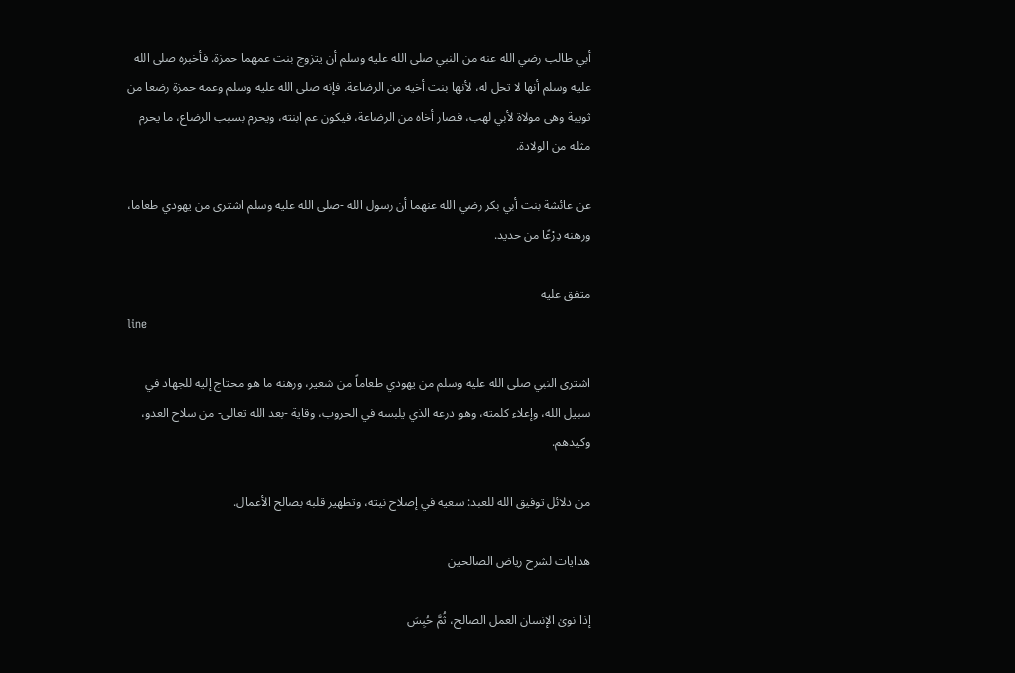أبي طالب رضي الله عنه من النبي صلى الله عليه وسلم أن يتزوج بنت عمهما حمزة. فأخبره صلى الله عليه وسلم أنها لا تحل له، لأنها بنت أخيه من الرضاعة. فإنه صلى الله عليه وسلم وعمه حمزة رضعا من ثويبة وهى مولاة لأبي لهب، فصار أخاه من الرضاعة، فيكون عم ابنته، ويحرم بسبب الرضاع، ما يحرم مثله من الولادة.

عن عائشة بنت أبي بكر رضي الله عنهما أن رسول الله -صلى الله عليه وسلم اشترى من يهودي طعاما، ورهنه دِرْعًا من حديد.

متفق عليه
line

اشترى النبي صلى الله عليه وسلم من يهودي طعاماً من شعير، ورهنه ما هو محتاج إليه للجهاد في سبيل الله، وإعلاء كلمته، وهو درعه الذي يلبسه في الحروب، وقاية -بعد الله تعالى- من سلاح العدو، وكيدهم.

من دلائل توفيق الله للعبد: سعيه في إصلاح نيته، وتطهير قلبه بصالح الأعمال.

هدايات لشرح رياض الصالحين

إذا نوىٰ الإنسان العمل الصالح، ثُمَّ حُبِسَ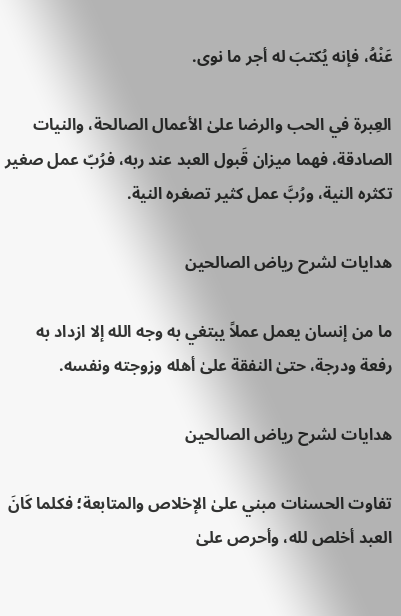عَنْهُ، فإنه يُكتبَ له أجر ما نوى.

العِبرة في الحب والرضا علىٰ الأعمال الصالحة، والنيات الصادقة، فهما ميزان قَبول العبد عند ربه، فرُبّ عمل صغير تكثره النية، ورُبَّ عمل كثير تصغره النية.

هدايات لشرح رياض الصالحين

ما من إنسان يعمل عملاً يبتغي به وجه الله إلا ازداد به رفعة ودرجة، حتىٰ النفقة علىٰ أهله وزوجته ونفسه.

هدايات لشرح رياض الصالحين

تفاوت الحسنات مبني علىٰ الإخلاص والمتابعة؛ فكلما كَانَ العبد أخلص لله، وأحرص علىٰ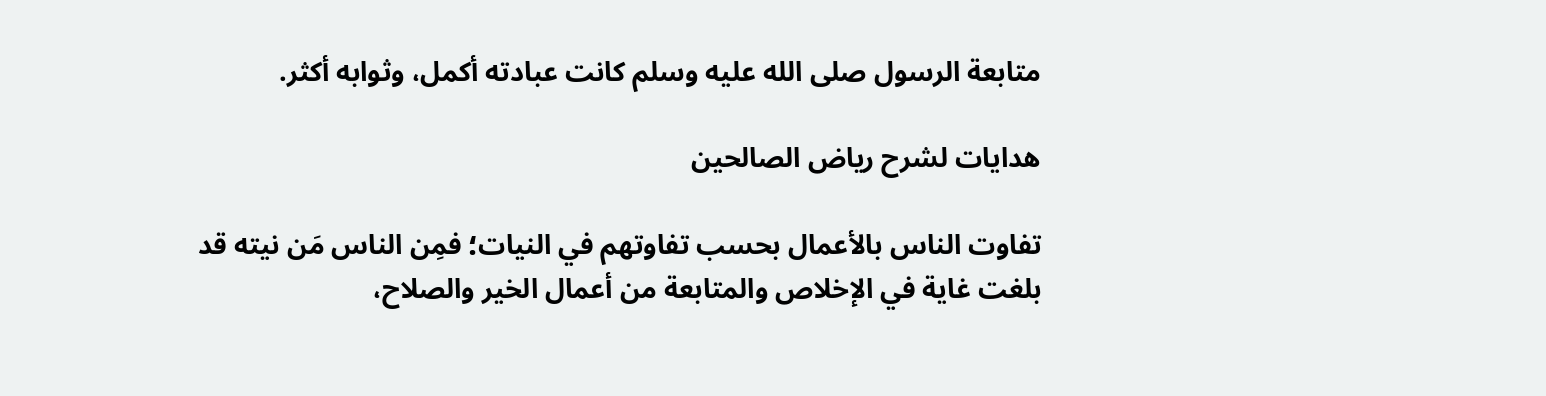متابعة الرسول صلى الله عليه وسلم كانت عبادته أكمل، وثوابه أكثر.

هدايات لشرح رياض الصالحين

تفاوت الناس بالأعمال بحسب تفاوتهم في النيات؛ فمِن الناس مَن نيته قد بلغت غاية في الإخلاص والمتابعة من أعمال الخير والصلاح،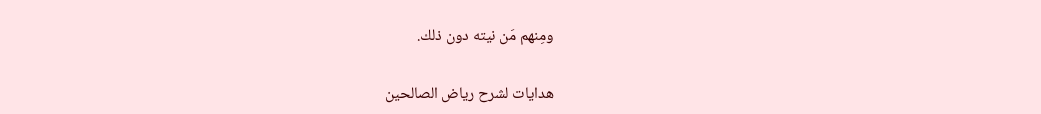ومِنهم مَن نيته دون ذلك.

هدايات لشرح رياض الصالحين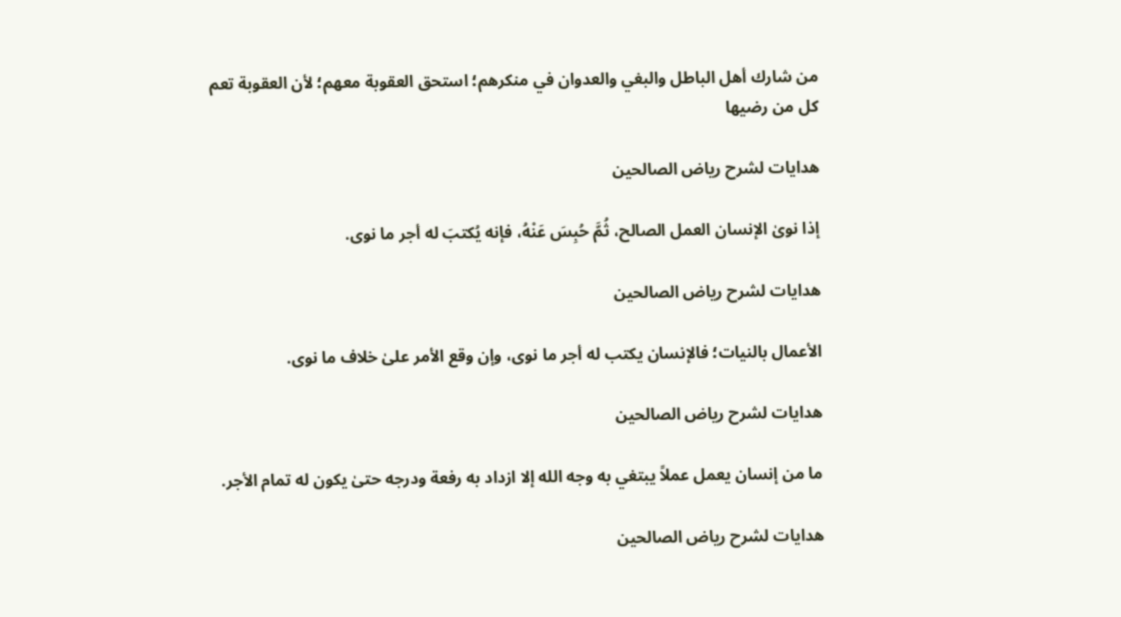من شارك أهل الباطل والبغي والعدوان في منكرهم؛ استحق العقوبة معهم؛ لأن العقوبة تعم كل من رضيها

هدايات لشرح رياض الصالحين

إذا نوىٰ الإنسان العمل الصالح، ثُمَّ حُبِسَ عَنْهُ، فإنه يُكتبَ له أجر ما نوى.

هدايات لشرح رياض الصالحين

الأعمال بالنيات؛ فالإنسان يكتب له أجر ما نوى، وإن وقع الأمر علىٰ خلاف ما نوى.

هدايات لشرح رياض الصالحين

ما من إنسان يعمل عملاً يبتغي به وجه الله إلا ازداد به رفعة ودرجه حتىٰ يكون له تمام الأجر.

هدايات لشرح رياض الصالحين